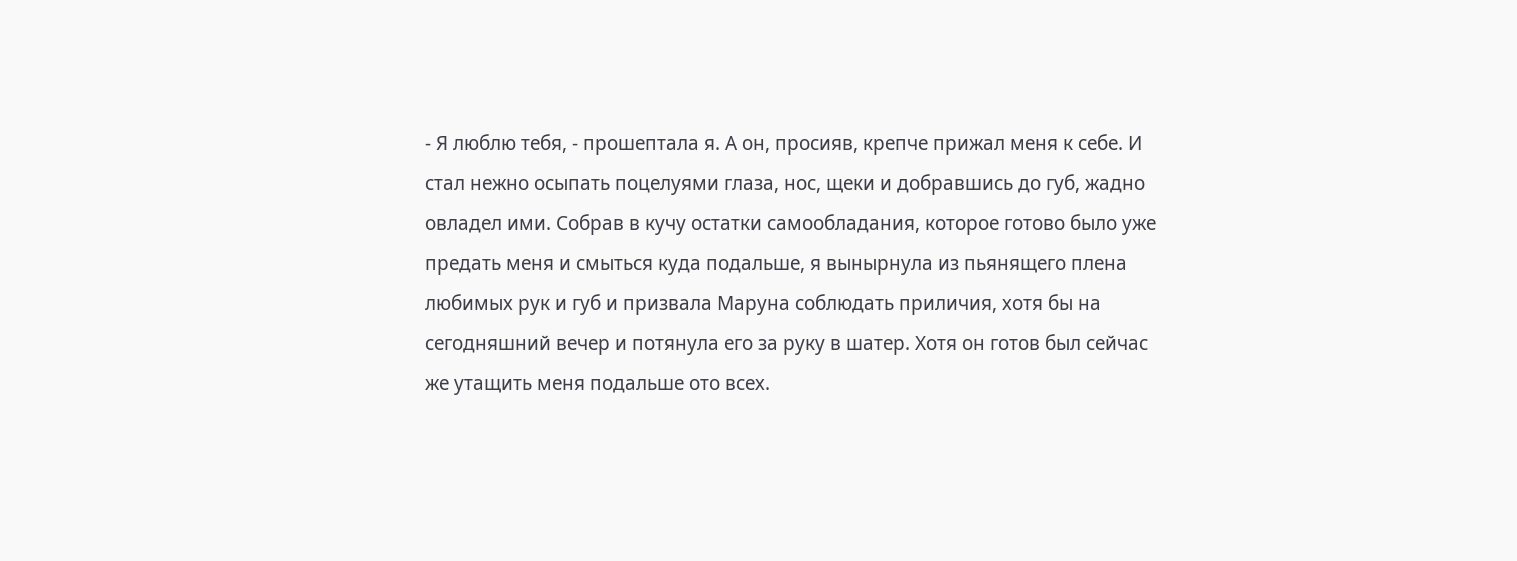- Я люблю тебя, - прошептала я. А он, просияв, крепче прижал меня к себе. И стал нежно осыпать поцелуями глаза, нос, щеки и добравшись до губ, жадно овладел ими. Собрав в кучу остатки самообладания, которое готово было уже предать меня и смыться куда подальше, я вынырнула из пьянящего плена любимых рук и губ и призвала Маруна соблюдать приличия, хотя бы на сегодняшний вечер и потянула его за руку в шатер. Хотя он готов был сейчас же утащить меня подальше ото всех.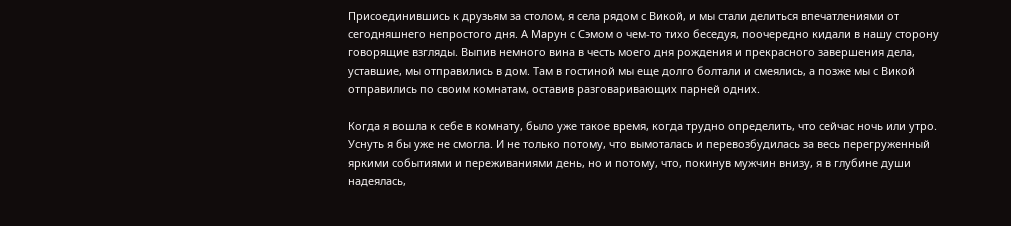Присоединившись к друзьям за столом, я села рядом с Викой, и мы стали делиться впечатлениями от сегодняшнего непростого дня. А Марун с Сэмом о чем-то тихо беседуя, поочередно кидали в нашу сторону говорящие взгляды. Выпив немного вина в честь моего дня рождения и прекрасного завершения дела, уставшие, мы отправились в дом. Там в гостиной мы еще долго болтали и смеялись, а позже мы с Викой отправились по своим комнатам, оставив разговаривающих парней одних.

Когда я вошла к себе в комнату, было уже такое время, когда трудно определить, что сейчас ночь или утро. Уснуть я бы уже не смогла. И не только потому, что вымоталась и перевозбудилась за весь перегруженный яркими событиями и переживаниями день, но и потому, что, покинув мужчин внизу, я в глубине души надеялась,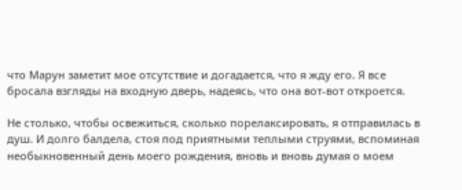что Марун заметит мое отсутствие и догадается, что я жду его. Я все бросала взгляды на входную дверь, надеясь, что она вот-вот откроется.

Не столько, чтобы освежиться, сколько порелаксировать, я отправилась в душ. И долго балдела, стоя под приятными теплыми струями, вспоминая необыкновенный день моего рождения, вновь и вновь думая о моем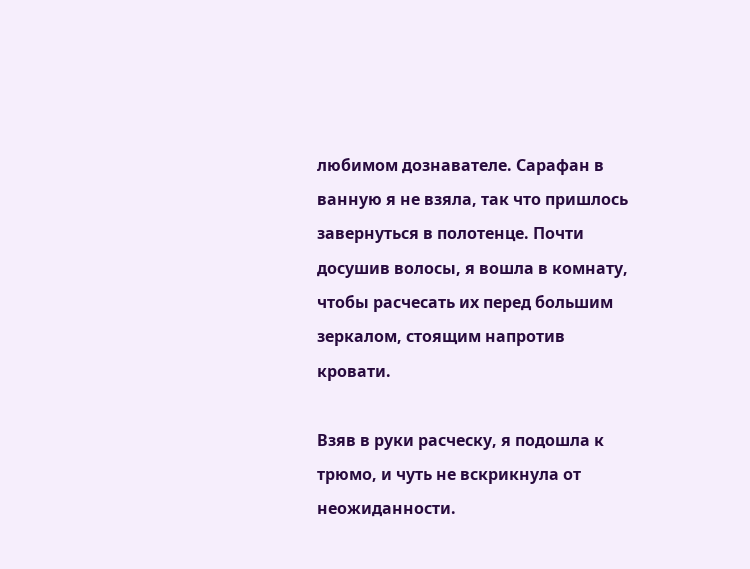любимом дознавателе. Сарафан в ванную я не взяла, так что пришлось завернуться в полотенце. Почти досушив волосы, я вошла в комнату, чтобы расчесать их перед большим зеркалом, стоящим напротив кровати.

Взяв в руки расческу, я подошла к трюмо, и чуть не вскрикнула от неожиданности.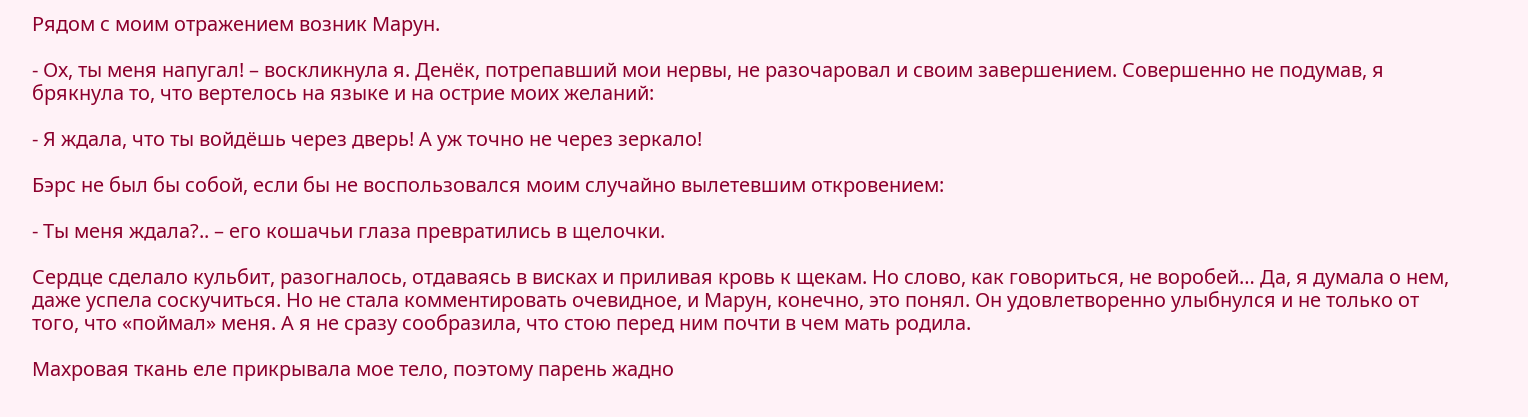Рядом с моим отражением возник Марун.

- Ох, ты меня напугал! – воскликнула я. Денёк, потрепавший мои нервы, не разочаровал и своим завершением. Совершенно не подумав, я брякнула то, что вертелось на языке и на острие моих желаний:

- Я ждала, что ты войдёшь через дверь! А уж точно не через зеркало!

Бэрс не был бы собой, если бы не воспользовался моим случайно вылетевшим откровением:

- Ты меня ждала?.. – его кошачьи глаза превратились в щелочки.

Сердце сделало кульбит, разогналось, отдаваясь в висках и приливая кровь к щекам. Но слово, как говориться, не воробей… Да, я думала о нем, даже успела соскучиться. Но не стала комментировать очевидное, и Марун, конечно, это понял. Он удовлетворенно улыбнулся и не только от того, что «поймал» меня. А я не сразу сообразила, что стою перед ним почти в чем мать родила.

Махровая ткань еле прикрывала мое тело, поэтому парень жадно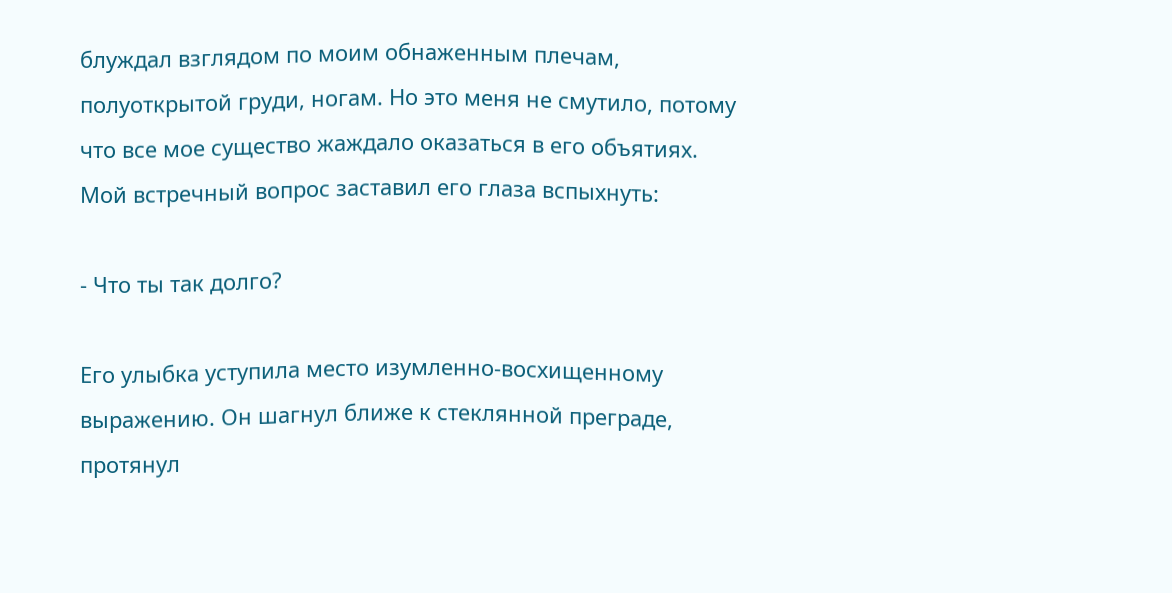блуждал взглядом по моим обнаженным плечам, полуоткрытой груди, ногам. Но это меня не смутило, потому что все мое существо жаждало оказаться в его объятиях. Мой встречный вопрос заставил его глаза вспыхнуть:

- Что ты так долго?

Его улыбка уступила место изумленно-восхищенному выражению. Он шагнул ближе к стеклянной преграде, протянул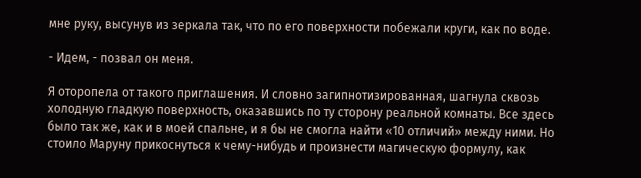мне руку, высунув из зеркала так, что по его поверхности побежали круги, как по воде.

- Идем, - позвал он меня.

Я оторопела от такого приглашения. И словно загипнотизированная, шагнула сквозь холодную гладкую поверхность, оказавшись по ту сторону реальной комнаты. Все здесь было так же, как и в моей спальне, и я бы не смогла найти «10 отличий» между ними. Но стоило Маруну прикоснуться к чему-нибудь и произнести магическую формулу, как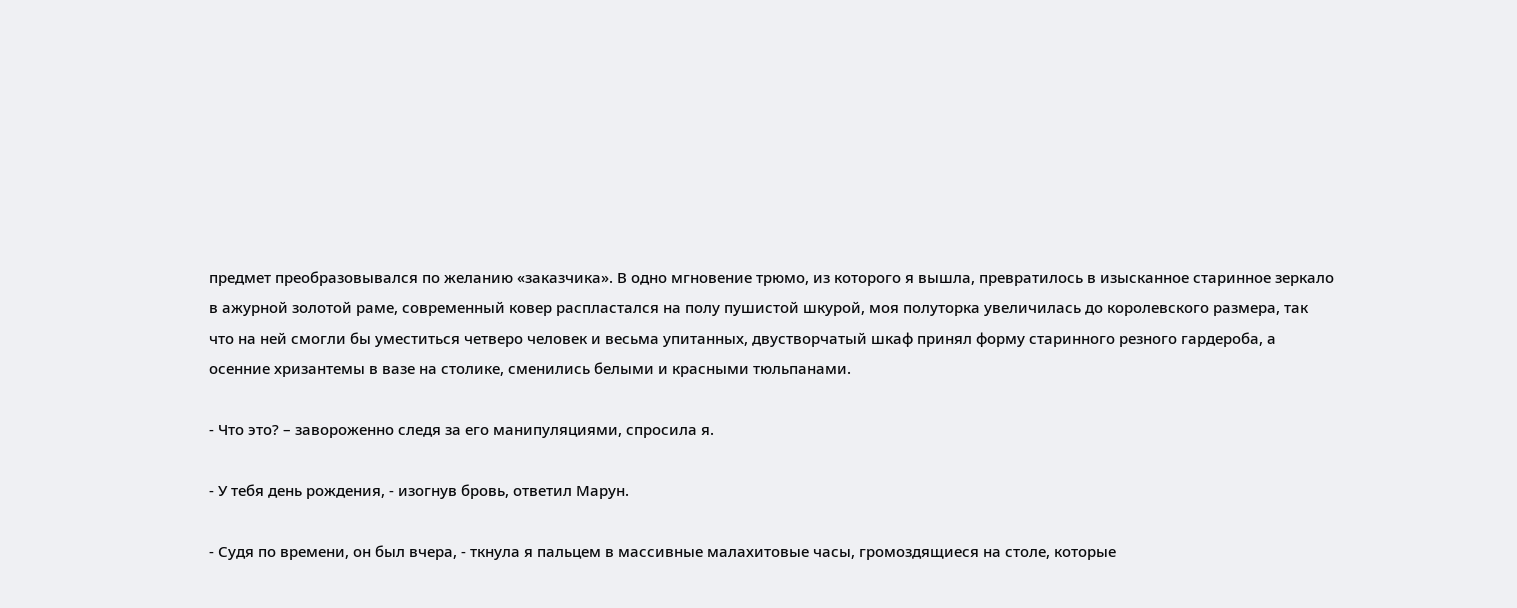предмет преобразовывался по желанию «заказчика». В одно мгновение трюмо, из которого я вышла, превратилось в изысканное старинное зеркало в ажурной золотой раме, современный ковер распластался на полу пушистой шкурой, моя полуторка увеличилась до королевского размера, так что на ней смогли бы уместиться четверо человек и весьма упитанных, двустворчатый шкаф принял форму старинного резного гардероба, а осенние хризантемы в вазе на столике, сменились белыми и красными тюльпанами.

- Что это? – завороженно следя за его манипуляциями, спросила я.

- У тебя день рождения, - изогнув бровь, ответил Марун.

- Судя по времени, он был вчера, - ткнула я пальцем в массивные малахитовые часы, громоздящиеся на столе, которые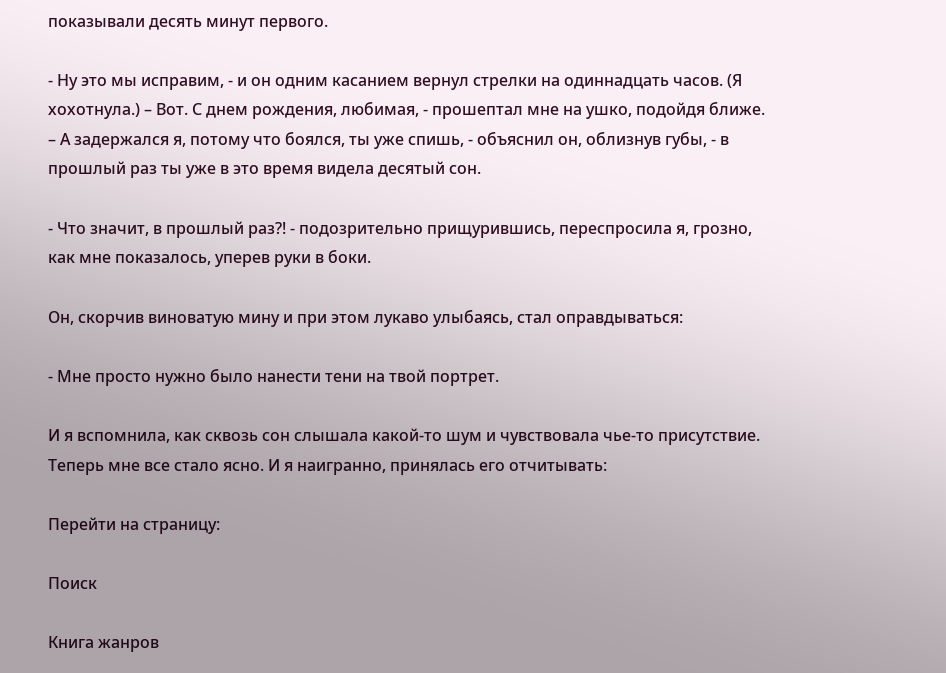показывали десять минут первого.

- Ну это мы исправим, - и он одним касанием вернул стрелки на одиннадцать часов. (Я хохотнула.) – Вот. С днем рождения, любимая, - прошептал мне на ушко, подойдя ближе. – А задержался я, потому что боялся, ты уже спишь, - объяснил он, облизнув губы, - в прошлый раз ты уже в это время видела десятый сон.

- Что значит, в прошлый раз?! - подозрительно прищурившись, переспросила я, грозно, как мне показалось, уперев руки в боки.

Он, скорчив виноватую мину и при этом лукаво улыбаясь, стал оправдываться:

- Мне просто нужно было нанести тени на твой портрет.

И я вспомнила, как сквозь сон слышала какой-то шум и чувствовала чье-то присутствие. Теперь мне все стало ясно. И я наигранно, принялась его отчитывать:

Перейти на страницу:

Поиск

Книга жанров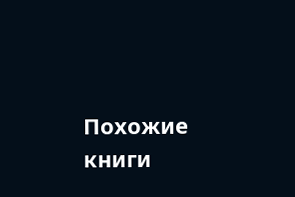Похожие книги